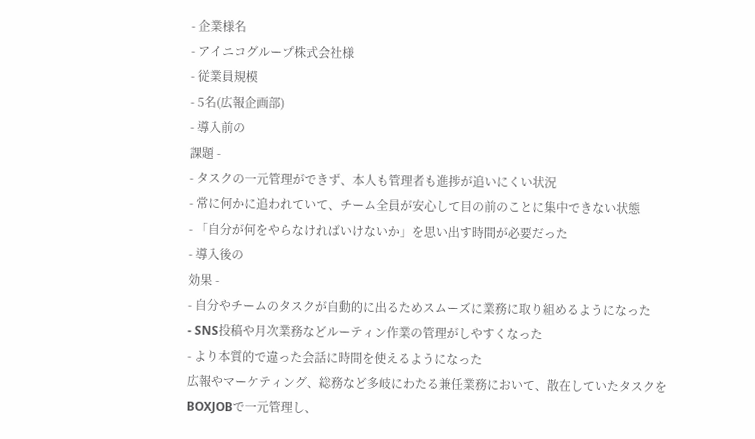- 企業様名
- アイニコグループ株式会社様
- 従業員規模
- 5名(広報企画部)
- 導入前の
課題 -
- タスクの一元管理ができず、本人も管理者も進捗が追いにくい状況
- 常に何かに追われていて、チーム全員が安心して目の前のことに集中できない状態
- 「自分が何をやらなければいけないか」を思い出す時間が必要だった
- 導入後の
効果 -
- 自分やチームのタスクが自動的に出るためスムーズに業務に取り組めるようになった
- SNS投稿や月次業務などルーティン作業の管理がしやすくなった
- より本質的で違った会話に時間を使えるようになった
広報やマーケティング、総務など多岐にわたる兼任業務において、散在していたタスクをBOXJOBで一元管理し、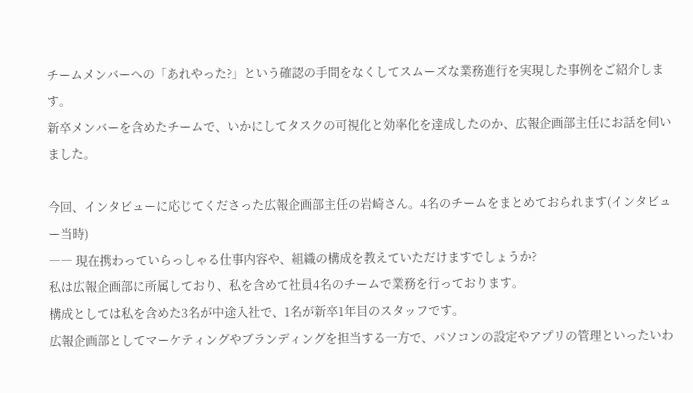チームメンバーへの「あれやった?」という確認の手間をなくしてスムーズな業務進行を実現した事例をご紹介します。
新卒メンバーを含めたチームで、いかにしてタスクの可視化と効率化を達成したのか、広報企画部主任にお話を伺いました。

今回、インタビューに応じてくださった広報企画部主任の岩崎さん。4名のチームをまとめておられます(インタビュー当時)
―― 現在携わっていらっしゃる仕事内容や、組織の構成を教えていただけますでしょうか?
私は広報企画部に所属しており、私を含めて社員4名のチームで業務を行っております。
構成としては私を含めた3名が中途入社で、1名が新卒1年目のスタッフです。
広報企画部としてマーケティングやブランディングを担当する一方で、パソコンの設定やアプリの管理といったいわ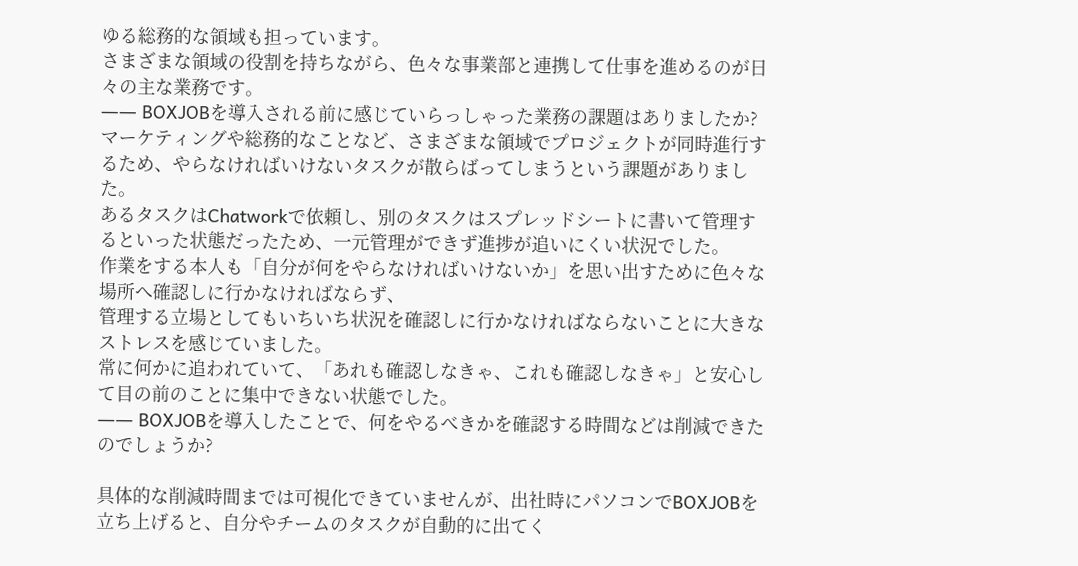ゆる総務的な領域も担っています。
さまざまな領域の役割を持ちながら、色々な事業部と連携して仕事を進めるのが日々の主な業務です。
―― BOXJOBを導入される前に感じていらっしゃった業務の課題はありましたか?
マーケティングや総務的なことなど、さまざまな領域でプロジェクトが同時進行するため、やらなければいけないタスクが散らばってしまうという課題がありました。
あるタスクはChatworkで依頼し、別のタスクはスプレッドシートに書いて管理するといった状態だったため、一元管理ができず進捗が追いにくい状況でした。
作業をする本人も「自分が何をやらなければいけないか」を思い出すために色々な場所へ確認しに行かなければならず、
管理する立場としてもいちいち状況を確認しに行かなければならないことに大きなストレスを感じていました。
常に何かに追われていて、「あれも確認しなきゃ、これも確認しなきゃ」と安心して目の前のことに集中できない状態でした。
―― BOXJOBを導入したことで、何をやるべきかを確認する時間などは削減できたのでしょうか?

具体的な削減時間までは可視化できていませんが、出社時にパソコンでBOXJOBを立ち上げると、自分やチームのタスクが自動的に出てく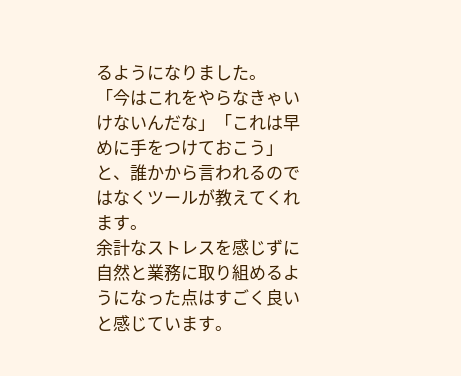るようになりました。
「今はこれをやらなきゃいけないんだな」「これは早めに手をつけておこう」と、誰かから言われるのではなくツールが教えてくれます。
余計なストレスを感じずに自然と業務に取り組めるようになった点はすごく良いと感じています。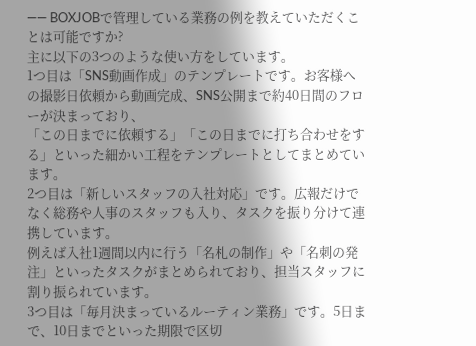―― BOXJOBで管理している業務の例を教えていただくことは可能ですか?
主に以下の3つのような使い方をしています。
1つ目は「SNS動画作成」のテンプレートです。お客様への撮影日依頼から動画完成、SNS公開まで約40日間のフローが決まっており、
「この日までに依頼する」「この日までに打ち合わせをする」といった細かい工程をテンプレートとしてまとめています。
2つ目は「新しいスタッフの入社対応」です。広報だけでなく総務や人事のスタッフも入り、タスクを振り分けて連携しています。
例えば入社1週間以内に行う「名札の制作」や「名刺の発注」といったタスクがまとめられており、担当スタッフに割り振られています。
3つ目は「毎月決まっているルーティン業務」です。5日まで、10日までといった期限で区切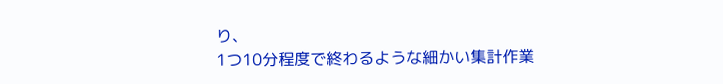り、
1つ10分程度で終わるような細かい集計作業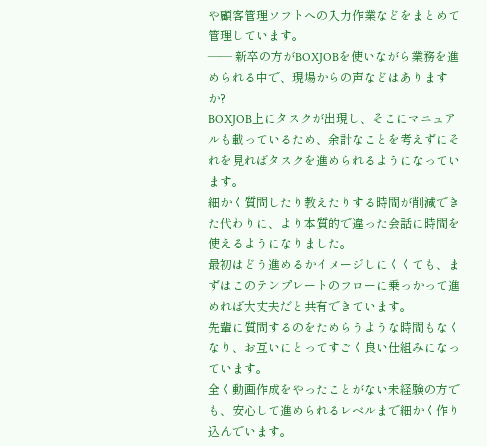や顧客管理ソフトへの入力作業などをまとめて管理しています。
―― 新卒の方がBOXJOBを使いながら業務を進められる中で、現場からの声などはありますか?
BOXJOB上にタスクが出現し、そこにマニュアルも載っているため、余計なことを考えずにそれを見ればタスクを進められるようになっています。
細かく質問したり教えたりする時間が削減できた代わりに、より本質的で違った会話に時間を使えるようになりました。
最初はどう進めるかイメージしにくくても、まずはこのテンプレートのフローに乗っかって進めれば大丈夫だと共有できています。
先輩に質問するのをためらうような時間もなくなり、お互いにとってすごく良い仕組みになっています。
全く動画作成をやったことがない未経験の方でも、安心して進められるレベルまで細かく作り込んでいます。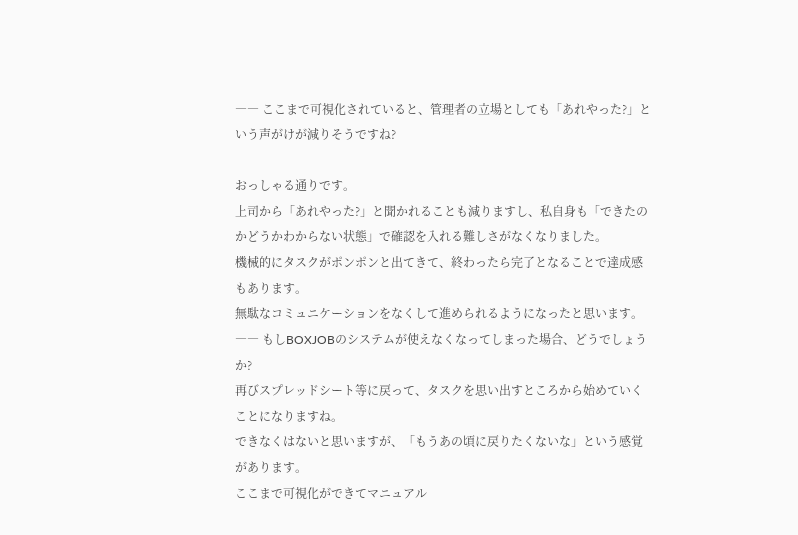―― ここまで可視化されていると、管理者の立場としても「あれやった?」という声がけが減りそうですね?

おっしゃる通りです。
上司から「あれやった?」と聞かれることも減りますし、私自身も「できたのかどうかわからない状態」で確認を入れる難しさがなくなりました。
機械的にタスクがポンポンと出てきて、終わったら完了となることで達成感もあります。
無駄なコミュニケーションをなくして進められるようになったと思います。
―― もしBOXJOBのシステムが使えなくなってしまった場合、どうでしょうか?
再びスプレッドシート等に戻って、タスクを思い出すところから始めていくことになりますね。
できなくはないと思いますが、「もうあの頃に戻りたくないな」という感覚があります。
ここまで可視化ができてマニュアル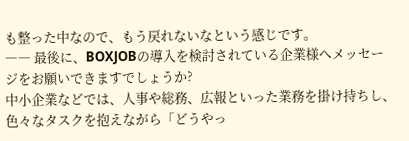も整った中なので、もう戻れないなという感じです。
―― 最後に、BOXJOBの導入を検討されている企業様へメッセージをお願いできますでしょうか?
中小企業などでは、人事や総務、広報といった業務を掛け持ちし、
色々なタスクを抱えながら「どうやっ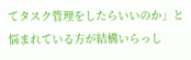てタスク管理をしたらいいのか」と悩まれている方が結構いらっし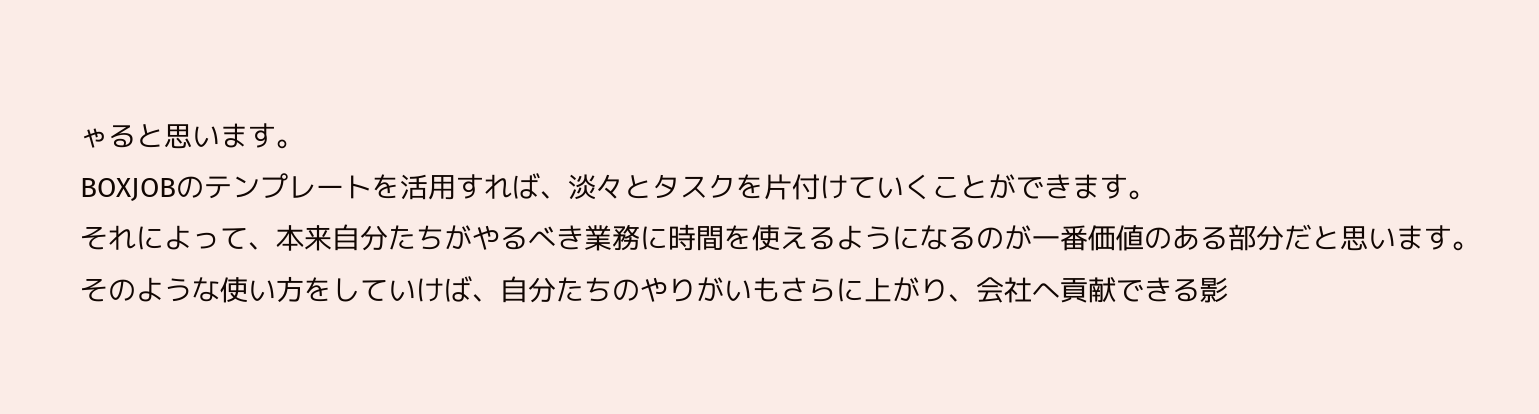ゃると思います。
BOXJOBのテンプレートを活用すれば、淡々とタスクを片付けていくことができます。
それによって、本来自分たちがやるべき業務に時間を使えるようになるのが一番価値のある部分だと思います。
そのような使い方をしていけば、自分たちのやりがいもさらに上がり、会社へ貢献できる影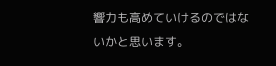響力も高めていけるのではないかと思います。